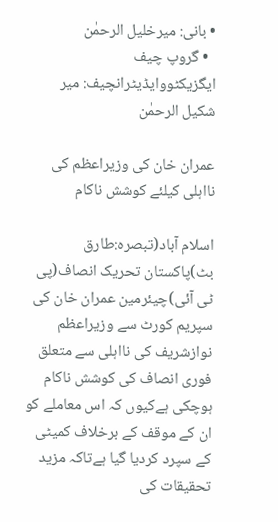• بانی: میرخلیل الرحمٰن
  • گروپ چیف ایگزیکٹووایڈیٹرانچیف: میر شکیل الرحمٰن

عمران خان کی وزیراعظم کی نااہلی کیلئے کوشش ناکام

اسلام آباد(تبصرہ:طارق بٹ)پاکستان تحریک انصاف(پی ٹی آئی)چیئرمین عمران خان کی سپریم کورٹ سے وزیراعظم نوازشریف کی نااہلی سے متعلق فوری انصاف کی کوشش ناکام ہوچکی ہےکیوں کہ اس معاملے کو ان کے موقف کے برخلاف کمیٹی کے سپرد کردیا گیا ہےتاکہ مزید تحقیقات کی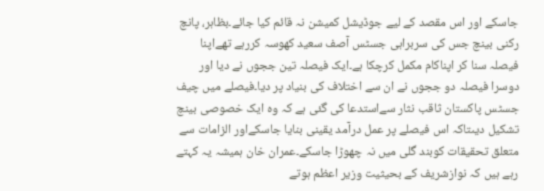جاسکے اور اس مقصد کے لیے جوڈیشل کمیشن نہ قائم کیا جائے۔بظاہر، پانچ رکنی بینچ جس کی سربراہی جسٹس آصف سعید کھوسہ کررہے تھےاپنا  فیصلہ سنا کر اپناکام مکمل کرچکا ہے۔ایک فیصلہ تین ججوں نے دیا اور دوسرا فیصلہ دو ججوں نے ان سے اختلاف کی بنیاد پر دیا۔فیصلے میں چیف جسٹس پاکستان ثاقب نثار سےاستدعا کی گئی ہے کہ وہ ایک خصوصی بینچ تشکیل دیںتاکہ اس فیصلے پر عمل درآمد یقینی بنایا جاسکےاور الزامات سے متعلق تحقیقات کوبند گلی میں نہ چھوڑا جاسکے۔عمران خان ہمیشہ یہ کہتے رہے ہیں کہ نوازشریف کے بحیثیت وزیر اعظم ہوتے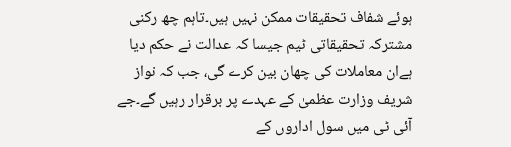ہوئے شفاف تحقیقات ممکن نہیں ہیں۔تاہم چھ رکنی مشترکہ تحقیقاتی ٹیم جیسا کہ عدالت نے حکم دیا ہےان معاملات کی چھان بین کرے گی، جب کہ نواز شریف وزارت عظمیٰ کے عہدے پر برقرار رہیں گے۔جے آئی ٹی میں سول اداروں کے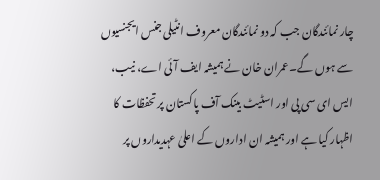چار نمائندگان جب کہ دو نمائندگان معروف انٹیلی جنس ایجنسیوں سے ہوں گے۔عمران خان نے ہمیشہ ایف آئی اے، نیب، ایس ای سی پی اور اسٹیٹ بینک آف پاکستان پر تحفظات کا اظہار کیا ہے اور ہمیشہ ان اداروں کے اعلیٰ عہدیداروں پر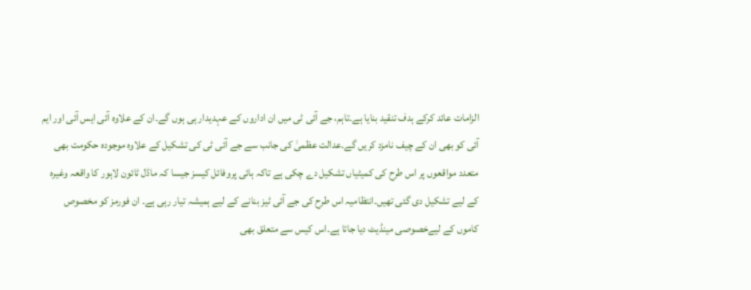الزامات عائد کرکے ہدف تنقید بنایا ہے۔تاہم، جے آئی ٹی میں ان اداروں کے عہدیدار ہی ہوں گے۔ان کے علاوہ آئی ایس آئی اور ایم آئی کو بھی ان کے چیف نامزد کریں گے۔عدالت عظمیٰ کی جانب سے جے آئی ٹی کی تشکیل کے علاوہ موجودہ حکومت بھی متعدد مواقعوں پر اس طرح کی کمیٹیاں تشکیل دے چکی ہے تاکہ ہائی پروفائل کیسز جیسا کہ ماڈل ٹائون لاہور کا واقعہ وغیرہ کے لیے تشکیل دی گئی تھیں۔انتظامیہ اس طرح کی جے آئی ٹیز بنانے کے لیے ہمیشہ تیار رہی ہے۔ ان فورمز کو مخصوص کاموں کے لیےخصوصی مینڈیٹ دیا جاتا ہے۔اس کیس سے متعلق بھی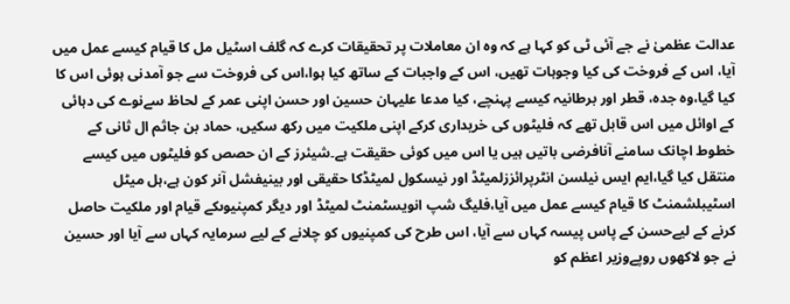عدالت عظمیٰ نے جے آئی ٹی کو کہا ہے کہ وہ ان معاملات پر تحقیقات کرے کہ گلف اسٹیل مل کا قیام کیسے عمل میں آیا، اس کے فروخت کی کیا وجوہات تھیں، اس کے واجبات کے ساتھ کیا ہوا،اس کی فروخت سے جو آمدنی ہوئی اس کا کیا گیا،وہ جدہ، قطر اور برطانیہ کیسے پہنچے، کیا مدعا علیہان حسین اور حسن اپنی عمر کے لحاظ سےنوے کی دہائی کے اوائل میں اس قابل تھے کہ فلیٹوں کی خریداری کرکے اپنی ملکیت میں رکھ سکیں، حماد بن جاثم ال ثانی کے خطوط اچانک سامنے آنافرضی باتیں ہیں یا اس میں کوئی حقیقت ہے۔شیئرز کے ان حصص کو فلیٹوں میں کیسے منتقل کیا گیا،ایم ایس نیلسن انٹرپرائززلمیٹڈ اور نیسکول لمیٹڈکا حقیقی اور بینیفشل آنر کون ہے،ہل میٹل اسٹیبلشمنٹ کا قیام کیسے عمل میں آیا،فلیگ شپ انویسٹمنٹ لمیٹڈ اور دیگر کمپنیوںکے قیام اور ملکیت حاصل کرنے کے لیےحسن کے پاس پیسہ کہاں سے آیا، اس طرح کی کمپنیوں کو چلانے کے لیے سرمایہ کہاں سے آیا اور حسین نے جو لاکھوں روپےوزیر اعظم کو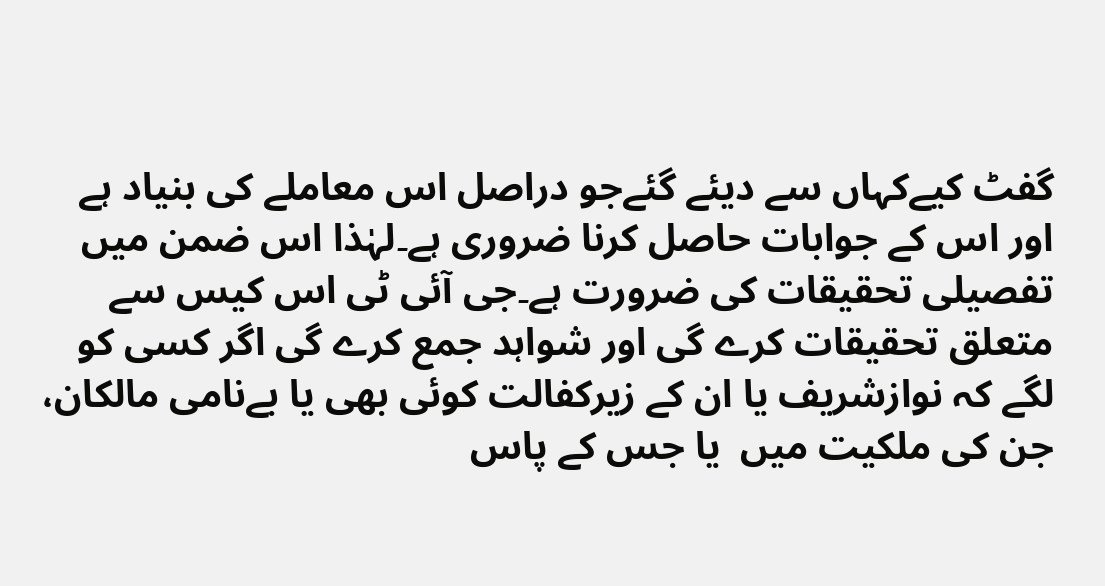گفٹ کیےکہاں سے دیئے گئےجو دراصل اس معاملے کی بنیاد ہے اور اس کے جوابات حاصل کرنا ضروری ہے۔لہٰذا اس ضمن میں تفصیلی تحقیقات کی ضرورت ہے۔جی آئی ٹی اس کیس سے متعلق تحقیقات کرے گی اور شواہد جمع کرے گی اگر کسی کو لگے کہ نوازشریف یا ان کے زیرکفالت کوئی بھی یا بےنامی مالکان، جن کی ملکیت میں  یا جس کے پاس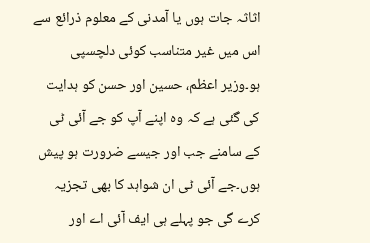اثاثہ جات ہوں یا آمدنی کے معلوم ذرائع سے اس میں غیر متناسب کوئی دلچسپی ہو۔وزیر اعظم، حسین اور حسن کو ہدایت کی گئی ہے کہ وہ اپنے آپ کو جے آئی ٹی کے سامنے جب اور جیسے ضرورت ہو پیش ہوں۔جے آئی ٹی ان شواہد کا بھی تجزیہ کرے گی جو پہلے ہی ایف آئی اے اور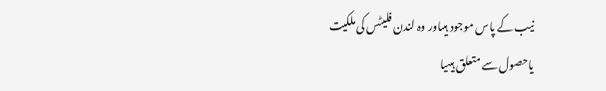نیب کے پاس موجود ہیںاور وہ لندن فلیٹس کی ملکیت یاحصول سے متعلق ہیںیا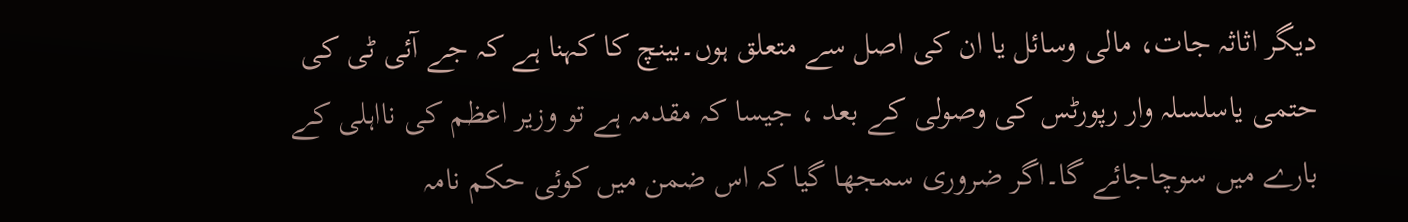دیگر اثاثہ جات، مالی وسائل یا ان کی اصل سے متعلق ہوں۔بینچ کا کہنا ہے کہ جے آئی ٹی کی حتمی یاسلسلہ وار رپورٹس کی وصولی کے بعد ، جیسا کہ مقدمہ ہے تو وزیر اعظم کی نااہلی کے بارے میں سوچاجائے گا۔اگر ضروری سمجھا گیا کہ اس ضمن میں کوئی حکم نامہ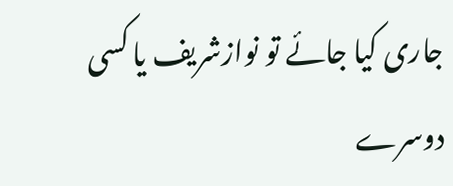جاری کیا جائے تو نوازشریف یا کسی دوسرے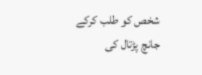شخص کو طلب کرکے جانچ پڑتال کی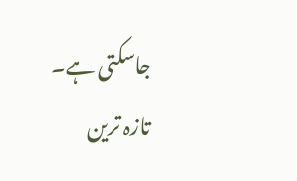جاسکتی ہے۔
تازہ ترین